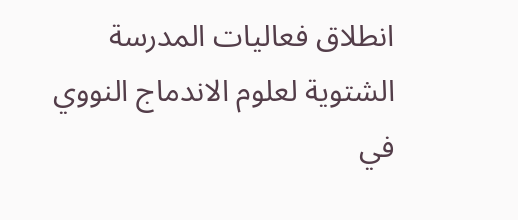انطلاق فعاليات المدرسة الشتوية لعلوم الاندماج النووي في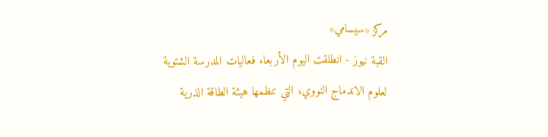مركز «سيسامي»
القبة نيوز - انطلقت اليوم الأربعاء فعاليات المدرسة الشتوية لعلوم الاندماج النووي، التي تنظمها هيئة الطاقة الذرية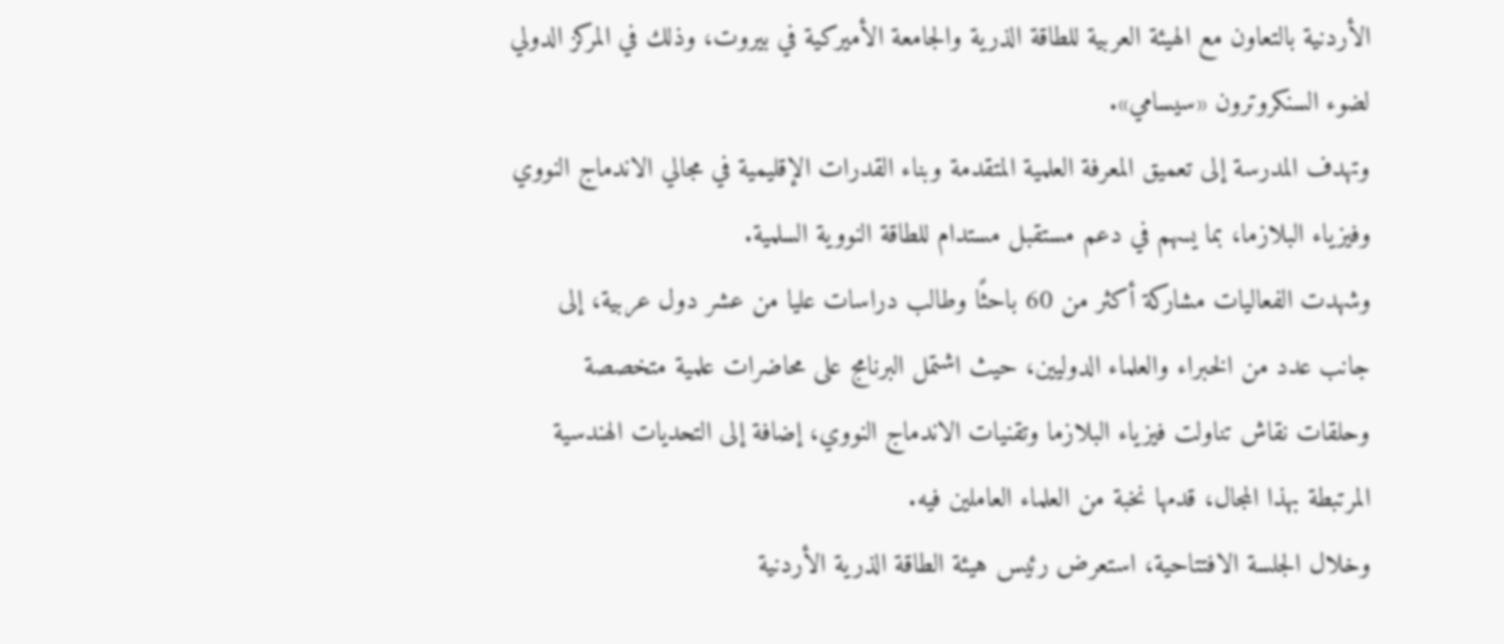الأردنية بالتعاون مع الهيئة العربية للطاقة الذرية والجامعة الأميركية في بيروت، وذلك في المركز الدولي لضوء السنكروترون «سيسامي».
وتهدف المدرسة إلى تعميق المعرفة العلمية المتقدمة وبناء القدرات الإقليمية في مجالي الاندماج النووي وفيزياء البلازما، بما يسهم في دعم مستقبل مستدام للطاقة النووية السلمية.
وشهدت الفعاليات مشاركة أكثر من 60 باحثًا وطالب دراسات عليا من عشر دول عربية، إلى جانب عدد من الخبراء والعلماء الدوليين، حيث اشتمل البرنامج على محاضرات علمية متخصصة وحلقات نقاش تناولت فيزياء البلازما وتقنيات الاندماج النووي، إضافة إلى التحديات الهندسية المرتبطة بهذا المجال، قدمها نخبة من العلماء العاملين فيه.
وخلال الجلسة الافتتاحية، استعرض رئيس هيئة الطاقة الذرية الأردنية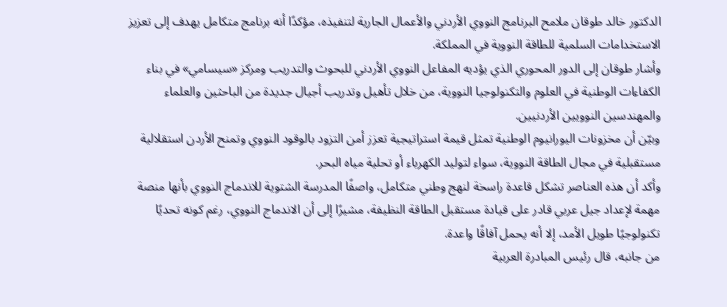الدكتور خالد طوقان ملامح البرنامج النووي الأردني والأعمال الجارية لتنفيذه، مؤكدًا أنه برنامج متكامل يهدف إلى تعزيز الاستخدامات السلمية للطاقة النووية في المملكة.
وأشار طوقان إلى الدور المحوري الذي يؤديه المفاعل النووي الأردني للبحوث والتدريب ومركز «سيسامي» في بناء الكفاءات الوطنية في العلوم والتكنولوجيا النووية، من خلال تأهيل وتدريب أجيال جديدة من الباحثين والعلماء والمهندسين النوويين الأردنيين.
وبيّن أن مخزونات اليورانيوم الوطنية تمثل قيمة استراتيجية تعزز أمن التزود بالوقود النووي وتمنح الأردن استقلالية مستقبلية في مجال الطاقة النووية، سواء لتوليد الكهرباء أو تحلية مياه البحر.
وأكد أن هذه العناصر تشكل قاعدة راسخة لنهج وطني متكامل، واصفًا المدرسة الشتوية للاندماج النووي بأنها منصة مهمة لإعداد جيل عربي قادر على قيادة مستقبل الطاقة النظيفة، مشيرًا إلى أن الاندماج النووي، رغم كونه تحديًا تكنولوجيًا طويل الأمد، إلا أنه يحمل آفاقًا واعدة.
من جانبه، قال رئيس المبادرة العربية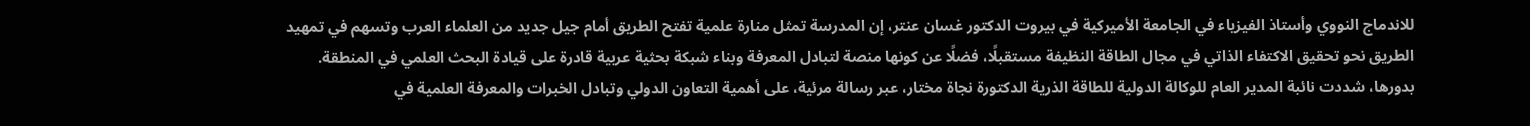للاندماج النووي وأستاذ الفيزياء في الجامعة الأميركية في بيروت الدكتور غسان عنتر، إن المدرسة تمثل منارة علمية تفتح الطريق أمام جيل جديد من العلماء العرب وتسهم في تمهيد الطريق نحو تحقيق الاكتفاء الذاتي في مجال الطاقة النظيفة مستقبلًا، فضلًا عن كونها منصة لتبادل المعرفة وبناء شبكة بحثية عربية قادرة على قيادة البحث العلمي في المنطقة.
بدورها، شددت نائبة المدير العام للوكالة الدولية للطاقة الذرية الدكتورة نجاة مختار، عبر رسالة مرئية، على أهمية التعاون الدولي وتبادل الخبرات والمعرفة العلمية في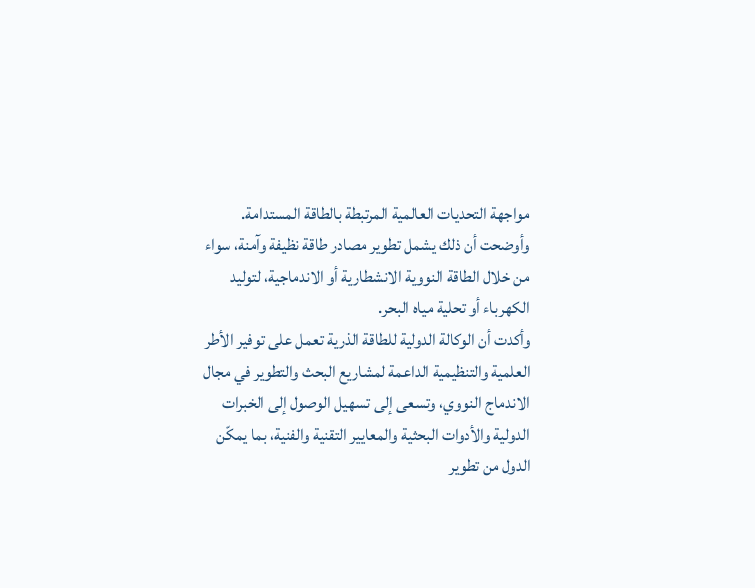مواجهة التحديات العالمية المرتبطة بالطاقة المستدامة.
وأوضحت أن ذلك يشمل تطوير مصادر طاقة نظيفة وآمنة، سواء من خلال الطاقة النووية الانشطارية أو الاندماجية، لتوليد الكهرباء أو تحلية مياه البحر.
وأكدت أن الوكالة الدولية للطاقة الذرية تعمل على توفير الأطر العلمية والتنظيمية الداعمة لمشاريع البحث والتطوير في مجال الاندماج النووي، وتسعى إلى تسهيل الوصول إلى الخبرات الدولية والأدوات البحثية والمعايير التقنية والفنية، بما يمكّن الدول من تطوير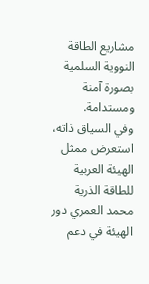مشاريع الطاقة النووية السلمية بصورة آمنة ومستدامة.
وفي السياق ذاته، استعرض ممثل الهيئة العربية للطاقة الذرية محمد العمري دور الهيئة في دعم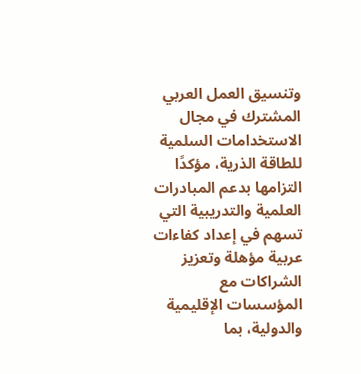وتنسيق العمل العربي المشترك في مجال الاستخدامات السلمية للطاقة الذرية، مؤكدًا التزامها بدعم المبادرات العلمية والتدريبية التي تسهم في إعداد كفاءات عربية مؤهلة وتعزيز الشراكات مع المؤسسات الإقليمية والدولية، بما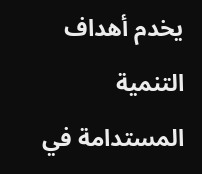يخدم أهداف التنمية المستدامة في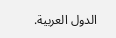الدول العربية.